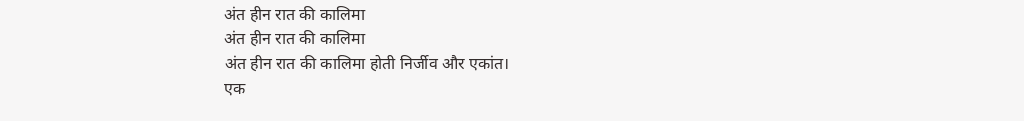अंत हीन रात की कालिमा
अंत हीन रात की कालिमा
अंत हीन रात की कालिमा होती निर्जीव और एकांत।
एक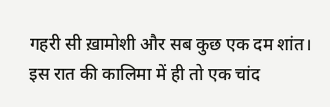गहरी सी ख़ामोशी और सब कुछ एक दम शांत।
इस रात की कालिमा में ही तो एक चांद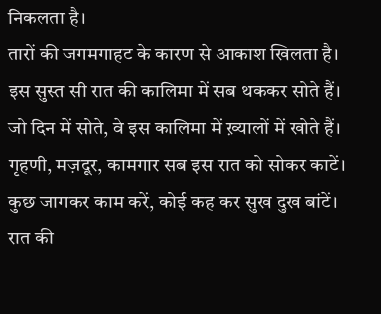निकलता है।
तारों की जगमगाहट के कारण से आकाश खिलता है।
इस सुस्त सी रात की कालिमा में सब थककर सोते हैं।
जो दिन में सोते, वे इस कालिमा में ख़्यालों में खोते हैं।
गृहणी, मज़दूर, कामगार सब इस रात को सोकर काटें।
कुछ जागकर काम करें, कोई कह कर सुख दुख बांटें।
रात की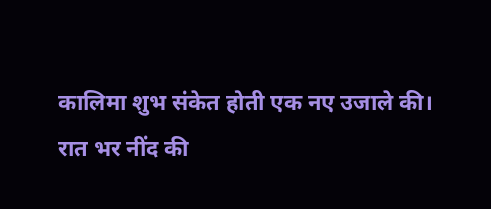कालिमा शुभ संकेत होती एक नए उजाले की।
रात भर नींद की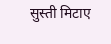सुस्ती मिटाए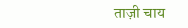ताज़ी चाय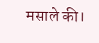मसाले की।